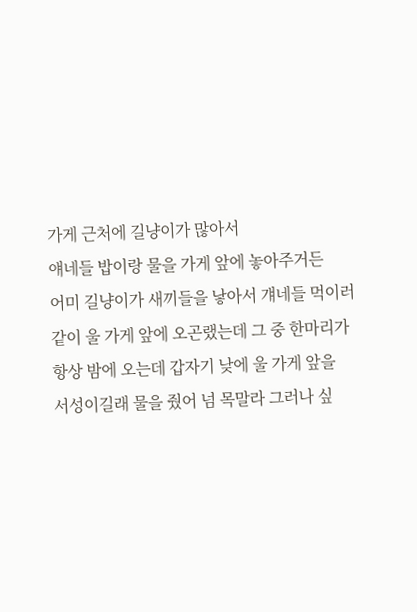가게 근처에 길냥이가 많아서
얘네들 밥이랑 물을 가게 앞에 놓아주거든
어미 길냥이가 새끼들을 낳아서 걔네들 먹이러
같이 울 가게 앞에 오곤랬는데 그 중 한마리가
항상 밤에 오는데 갑자기 낮에 울 가게 앞을
서성이길래 물을 줬어 넘 목말라 그러나 싶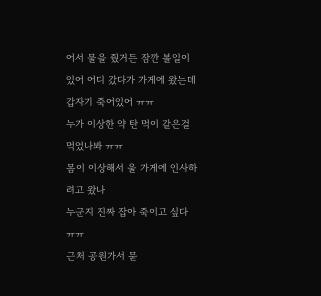어서 물을 줬거든 잠깐 볼일이 있어 어디 갔다가 가게에 왔는데
갑자기 죽어있어 ㅠㅠ
누가 이상한 약 탄 먹이 같은걸 먹었나봐 ㅠㅠ
몸이 이상해서 울 가게에 인사하려고 왔나
누군지 진짜 잡아 죽이고 싶다 ㅠㅠ
근처 공원가서 묻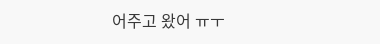어주고 왔어 ㅠㅜ